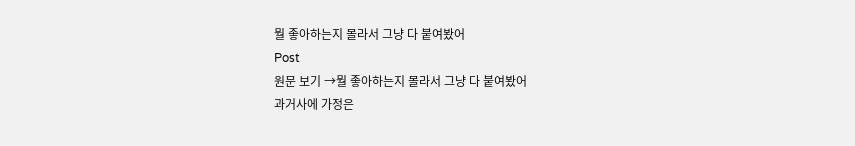뭘 좋아하는지 몰라서 그냥 다 붙여봤어
Post
원문 보기 →뭘 좋아하는지 몰라서 그냥 다 붙여봤어
과거사에 가정은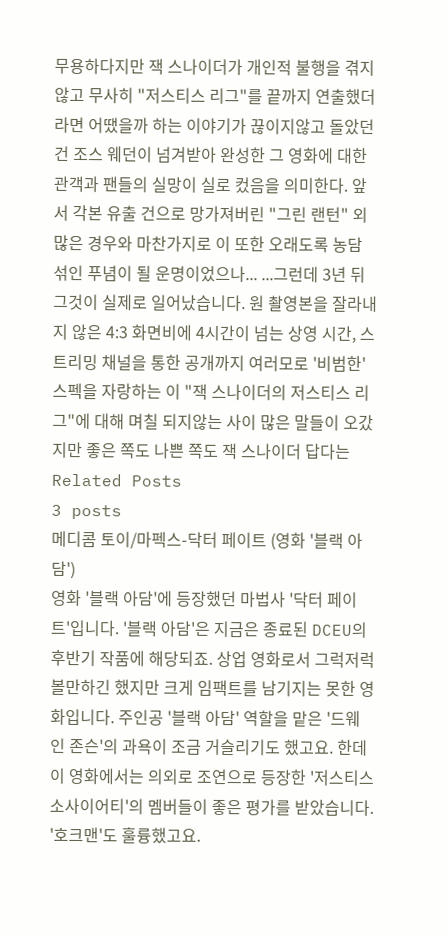무용하다지만 잭 스나이더가 개인적 불행을 겪지 않고 무사히 "저스티스 리그"를 끝까지 연출했더라면 어땠을까 하는 이야기가 끊이지않고 돌았던건 조스 웨던이 넘겨받아 완성한 그 영화에 대한 관객과 팬들의 실망이 실로 컸음을 의미한다. 앞서 각본 유출 건으로 망가져버린 "그린 랜턴" 외 많은 경우와 마찬가지로 이 또한 오래도록 농담 섞인 푸념이 될 운명이었으나... ...그런데 3년 뒤 그것이 실제로 일어났습니다. 원 촬영본을 잘라내지 않은 4:3 화면비에 4시간이 넘는 상영 시간, 스트리밍 채널을 통한 공개까지 여러모로 '비범한' 스펙을 자랑하는 이 "잭 스나이더의 저스티스 리그"에 대해 며칠 되지않는 사이 많은 말들이 오갔지만 좋은 쪽도 나쁜 쪽도 잭 스나이더 답다는
Related Posts
3 posts
메디콤 토이/마펙스-닥터 페이트 (영화 '블랙 아담')
영화 '블랙 아담'에 등장했던 마법사 '닥터 페이트'입니다. '블랙 아담'은 지금은 종료된 DCEU의 후반기 작품에 해당되죠. 상업 영화로서 그럭저럭 볼만하긴 했지만 크게 임팩트를 남기지는 못한 영화입니다. 주인공 '블랙 아담' 역할을 맡은 '드웨인 존슨'의 과욕이 조금 거슬리기도 했고요. 한데 이 영화에서는 의외로 조연으로 등장한 '저스티스 소사이어티'의 멤버들이 좋은 평가를 받았습니다. '호크맨'도 훌륭했고요.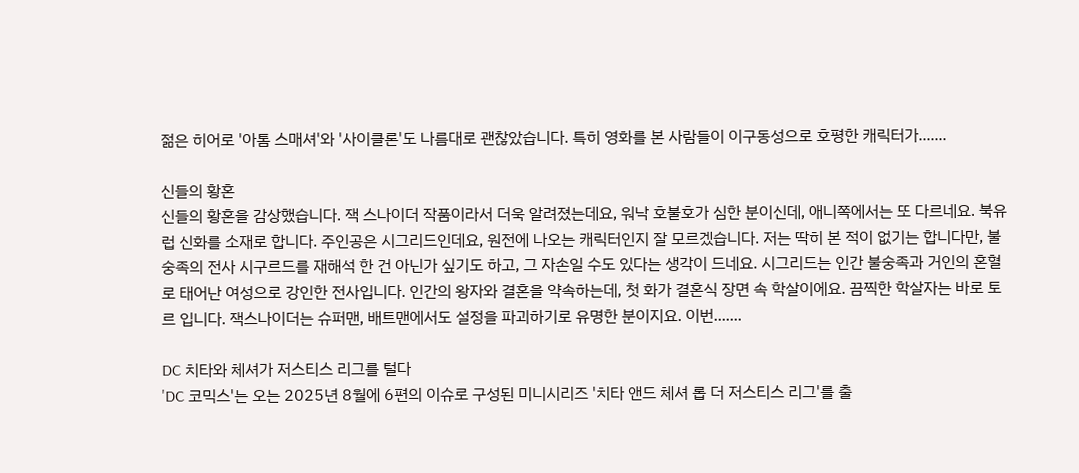젊은 히어로 '아톰 스매셔'와 '사이클론'도 나름대로 괜찮았습니다. 특히 영화를 본 사람들이 이구동성으로 호평한 캐릭터가.......

신들의 황혼
신들의 황혼을 감상했습니다. 잭 스나이더 작품이라서 더욱 알려졌는데요, 워낙 호불호가 심한 분이신데, 애니쪽에서는 또 다르네요. 북유럽 신화를 소재로 합니다. 주인공은 시그리드인데요, 원전에 나오는 캐릭터인지 잘 모르겠습니다. 저는 딱히 본 적이 없기는 합니다만, 불숭족의 전사 시구르드를 재해석 한 건 아닌가 싶기도 하고, 그 자손일 수도 있다는 생각이 드네요. 시그리드는 인간 불숭족과 거인의 혼혈로 태어난 여성으로 강인한 전사입니다. 인간의 왕자와 결혼을 약속하는데, 첫 화가 결혼식 장면 속 학살이에요. 끔찍한 학살자는 바로 토르 입니다. 잭스나이더는 슈퍼맨, 배트맨에서도 설정을 파괴하기로 유명한 분이지요. 이번.......

DC 치타와 체셔가 저스티스 리그를 털다
'DC 코믹스'는 오는 2025년 8월에 6편의 이슈로 구성된 미니시리즈 '치타 앤드 체셔 롭 더 저스티스 리그'를 출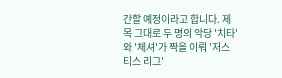간할 예정이라고 합니다. 제목 그대로 두 명의 악당 '치타'와 '체셔'가 짝을 이뤄 '저스티스 리그'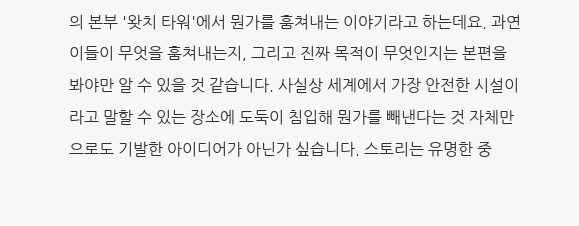의 본부 '왓치 타워'에서 뭔가를 훔쳐내는 이야기라고 하는데요. 과연 이들이 무엇을 훔쳐내는지, 그리고 진짜 목적이 무엇인지는 본편을 봐야만 알 수 있을 것 같습니다. 사실상 세계에서 가장 안전한 시설이라고 말할 수 있는 장소에 도둑이 침입해 뭔가를 빼낸다는 것 자체만으로도 기발한 아이디어가 아닌가 싶습니다. 스토리는 유명한 중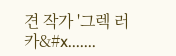견 작가 '그렉 러카&#x.......